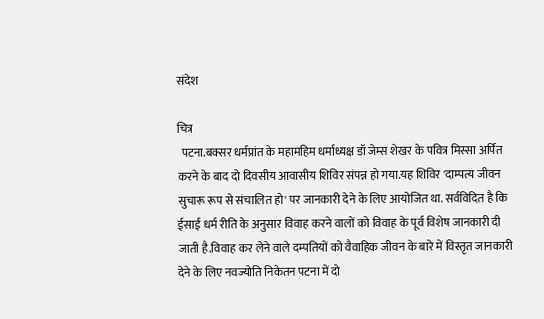संदेश

चित्र
  पटना.बक्सर धर्मप्रांत के महामहिम धर्माध्यक्ष डॉ जेम्स शेखर के पवित्र मिस्सा अर्पित करने के बाद दो दिवसीय आवासीय शिविर संपन्न हो गया.यह शिविर 'दाम्पत्य जीवन सुचारू रूप से संचालित हो' पर जानकारी देने के लिए आयोजित था. सर्वविदित है कि ईसाई धर्म रीति के अनुसार विवाह करने वालों को विवाह के पूर्व विशेष जानकारी दी जाती है.विवाह कर लेने वाले दम्पतियों को वैवाहिक जीवन के बारे में विस्तृत जानकारी देने के लिए नवज्योति निकेतन पटना में दो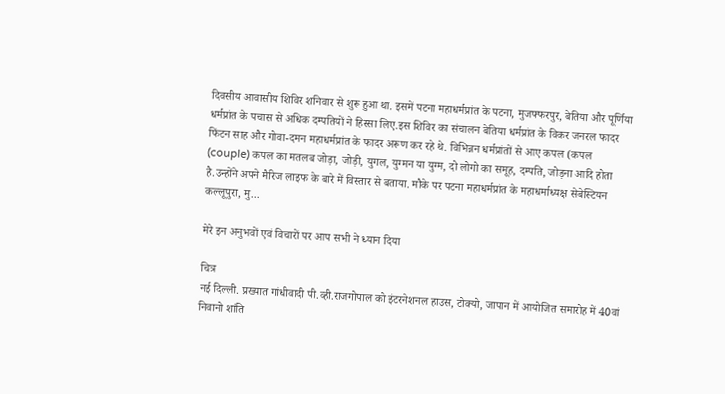दिवसीय आवासीय शिविर शनिवार से शुरू हुआ था. इसमें पटना महाधर्मप्रांत के पटना, मुजफ्फरपुर, बेतिया और पूर्णिया धर्मप्रांत के पचास से अधिक दम्पतियों ने हिस्सा लिए.इस शिविर का संचालन बेतिया धर्मप्रांत के विकर जनरल फादर फिंटन साह और गोवा-दमन महाधर्मप्रांत के फादर अरूण कर रहे थे. विभिन्नन धर्मप्रांतों से आए कपल (कपल (couple) कपल का मतलब जोड़ा, जोड़ी, युगल, युग्मन या युग्म, दो लोगो का समूह, दम्पति, जोड़ना आदि होता है.उन्होंने अपने मैरिज लाइफ के बारे में विस्तार से बताया. मौके पर पटना महाधर्मप्रांत के महाधर्माध्यक्ष सेबेस्टियन कल्लूपुरा, मु...

मेरे इन अनुभवों एवं विचारों पर आप सभी ने ध्यान दिया

चित्र
नई दिल्ली. प्रख्यात गांधीवादी पी.व्ही.राजगोपाल को इंटरनेशनल हाउस, टोक्यो, जापान में आयोजित समारोह में 40वां निवानो शांति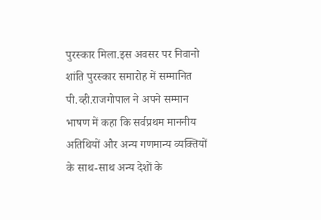पुरस्कार मिला.इस अवसर पर निवानो शांति पुरस्कार समारोह में सम्मानित पी.व्ही.राजगोपाल ने अपने सम्मान भाषण में कहा कि सर्वप्रथम माननीय अतिथियों और अन्य गणमान्य व्यक्तियों के साथ-साथ अन्य देशों के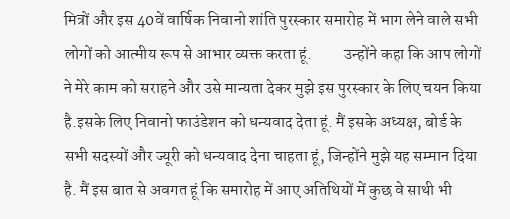मित्रों और इस 40वें वार्षिक निवानो शांति पुरस्कार समारोह में भाग लेने वाले सभी लोगों को आत्मीय रूप से आभार व्यक्त करता हूं.          उन्होंने कहा कि आप लोगों ने मेरे काम को सराहने और उसे मान्यता देकर मुझे इस पुरस्कार के लिए चयन किया है.इसके लिए निवानो फाउंडेशन को धन्यवाद देता हूं. मैं इसके अध्यक्ष, बोर्ड के सभी सदस्यों और ज्यूरी को धन्यवाद देना चाहता हूं, जिन्होंने मुझे यह सम्मान दिया है. मैं इस बात से अवगत हूं कि समारोह में आए अतिथियों में कुछ वे साथी भी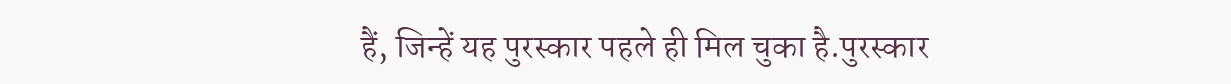हैं, जिन्हें यह पुरस्कार पहले ही मिल चुका है.पुरस्कार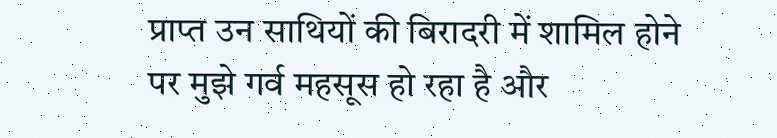प्राप्त उन साथियों की बिरादरी में शामिल होने पर मुझे गर्व महसूस हो रहा है और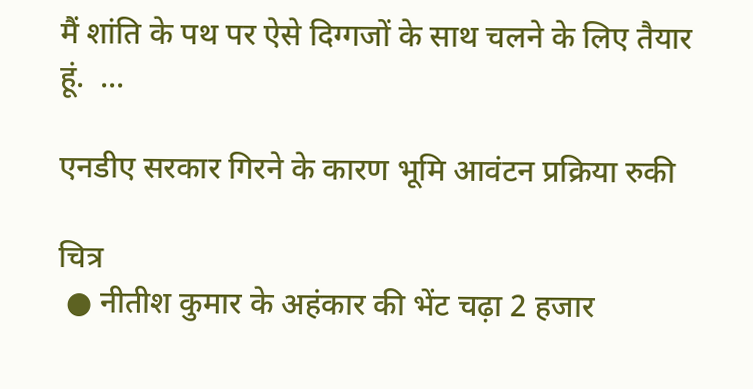मैं शांति के पथ पर ऐसे दिग्गजों के साथ चलने के लिए तैयार हूं.  ...

एनडीए सरकार गिरने के कारण भूमि आवंटन प्रक्रिया रुकी

चित्र
 ● नीतीश कुमार के अहंकार की भेंट चढ़ा 2 हजार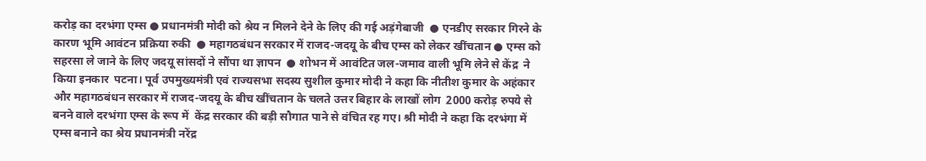करोड़ का दरभंगा एम्स ● प्रधानमंत्री मोदी को श्रेय न मिलने देने के लिए की गई अड़ंगेबाजी  ● एनडीए सरकार गिरने के कारण भूमि आवंटन प्रक्रिया रुकी  ● महागठबंधन सरकार में राजद-जदयू के बीच एम्स को लेकर खींचतान ● एम्स को सहरसा ले जाने के लिए जदयू सांसदों ने सौंपा था ज्ञापन  ● शोभन में आवंटित जल-जमाव वाली भूमि लेने से केंद्र  ने किया इनकार  पटना। पूर्व उपमुख्यमंत्री एवं राज्यसभा सदस्य सुशील कुमार मोदी ने कहा कि नीतीश कुमार के अहंकार और महागठबंधन सरकार में राजद-जदयू के बीच खींचतान के चलते उत्तर बिहार के लाखों लोग  2000 करोड़ रुपये से बनने वाले दरभंगा एम्स के रूप में  केंद्र सरकार की बड़ी सौगात पाने से वंचित रह गए। श्री मोदी ने कहा कि दरभंगा में एम्स बनाने का श्रेय प्रधानमंत्री नरेंद्र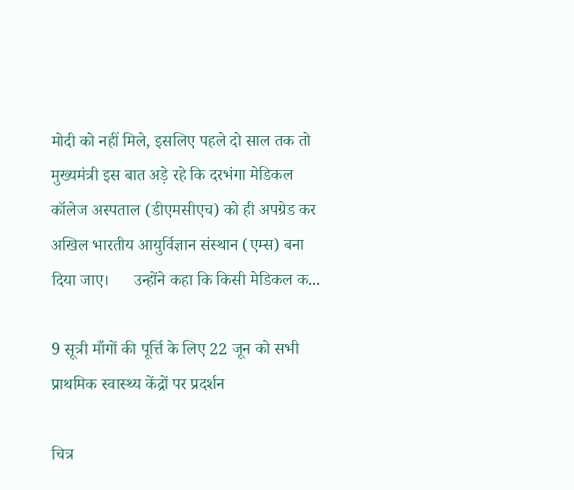मोदी को नहीं मिले, इसलिए पहले दो साल तक तो मुख्यमंत्री इस बात अड़े रहे कि दरभंगा मेडिकल कॉलेज अस्पताल (डीएमसीएच) को ही अपग्रेड कर अखिल भारतीय आयुर्विज्ञान संस्थान (एम्स) बना दिया जाए।      उन्होंने कहा कि किसी मेडिकल क...

9 सूत्री माँगों की पूर्त्ति के लिए 22 जून को सभी प्राथमिक स्वास्थ्य केंद्रों पर प्रदर्शन

चित्र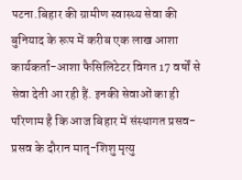पटना.बिहार की ग्रामीण स्वास्थ्य सेवा की बुनियाद के रूप में करीब एक लाख आशा कार्यकर्ता-आशा फैसिलिटेटर विगत 17 वर्षों से सेवा देती आ रही हैं. इनकी सेवाओं का ही परिणाम है कि आज बिहार में संस्थागत प्रसव- प्रसव के दौरान मातृ-शिशु मृत्यु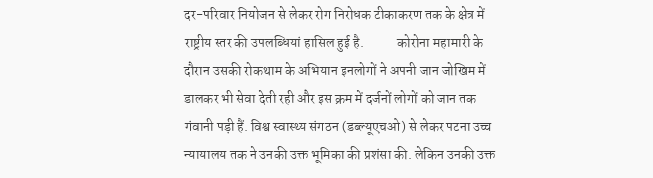दर-परिवार नियोजन से लेकर रोग निरोधक टीकाकरण तक के क्षेत्र में राष्ट्रीय स्तर की उपलब्धियां हासिल हुई है.            कोरोना महामारी के दौरान उसकी रोकथाम के अभियान इनलोगों ने अपनी जान जोखिम में डालकर भी सेवा देती रही और इस क्रम में दर्जनों लोगों को जान तक गंवानी पड़ी हैं. विश्व स्वास्थ्य संगठन (डब्ल्यूएचओ) से लेकर पटना उच्च न्यायालय तक ने उनकी उक्त भूमिका की प्रशंसा की. लेकिन उनकी उक्त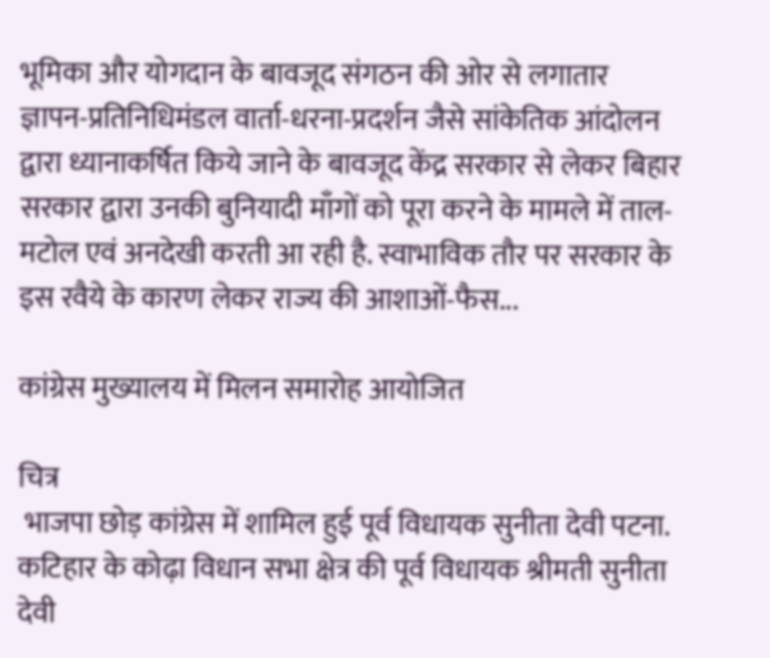भूमिका और योगदान के बावजूद संगठन की ओर से लगातार ज्ञापन-प्रतिनिधिमंडल वार्ता-धरना-प्रदर्शन जैसे सांकेतिक आंदोलन द्वारा ध्यानाकर्षित किये जाने के बावजूद केंद्र सरकार से लेकर बिहार सरकार द्वारा उनकी बुनियादी माँगों को पूरा करने के मामले में ताल-मटोल एवं अनदेखी करती आ रही है. स्वाभाविक तौर पर सरकार के इस रवैये के कारण लेकर राज्य की आशाओं-फैस...

कांग्रेस मुख्यालय में मिलन समारोह आयोजित

चित्र
 भाजपा छोड़ कांग्रेस में शामिल हुई पूर्व विधायक सुनीता देवी पटना. कटिहार के कोढ़ा विधान सभा क्षेत्र की पूर्व विधायक श्रीमती सुनीता देवी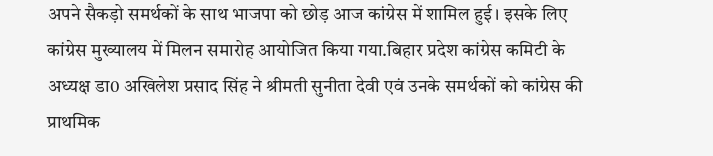अपने सैकड़ो समर्थकों के साथ भाजपा को छोड़ आज कांग्रेस में शामिल हुई। इसके लिए कांग्रेस मुख्यालय में मिलन समारोह आयोजित किया गया.बिहार प्रदेश कांग्रेस कमिटी के अध्यक्ष डा0 अखिलेश प्रसाद सिंह ने श्रीमती सुनीता देवी एवं उनके समर्थकों को कांग्रेस की प्राथमिक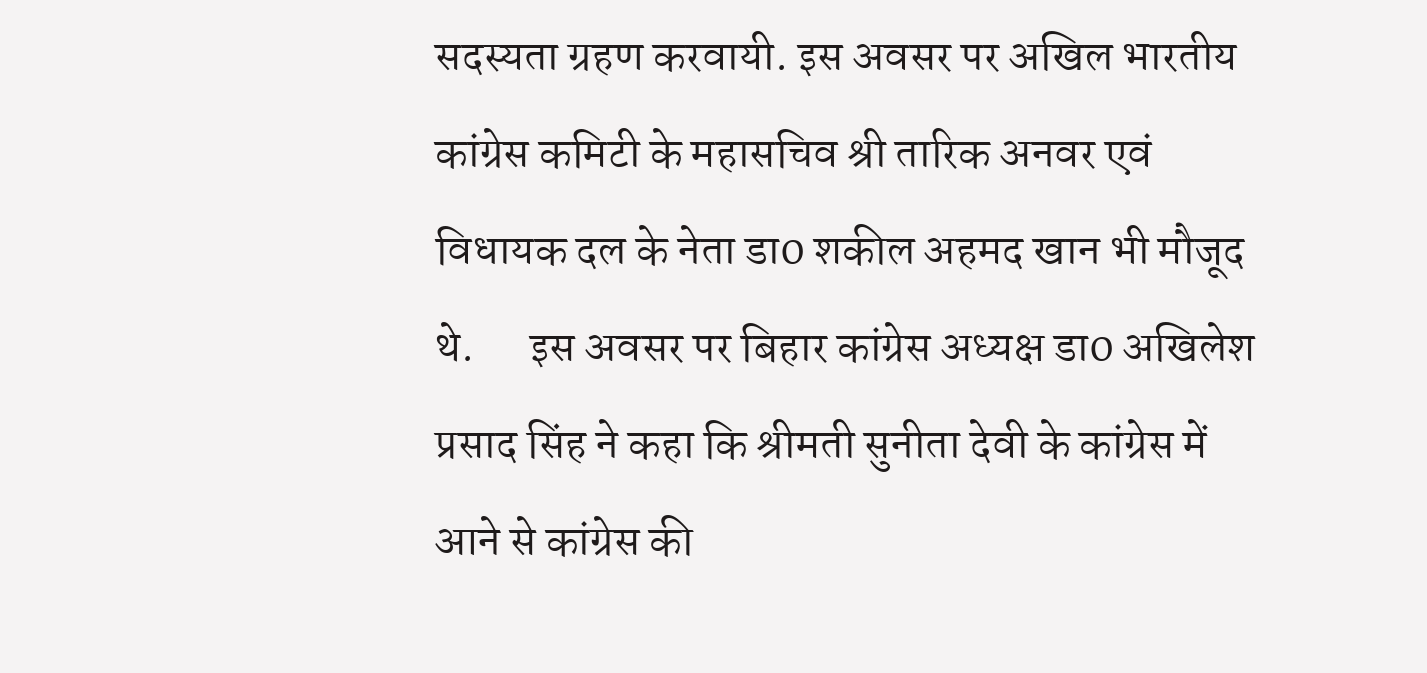सदस्यता ग्रहण करवायी. इस अवसर पर अखिल भारतीय कांग्रेस कमिटी के महासचिव श्री तारिक अनवर एवं विधायक दल के नेता डा0 शकील अहमद खान भी मौजूद थे.      इस अवसर पर बिहार कांग्रेस अध्यक्ष डा0 अखिलेश प्रसाद सिंह ने कहा कि श्रीमती सुनीता देवी के कांग्रेस में आने से कांग्रेस की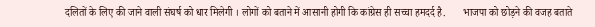दलितों के लिए की जाने वाली संघर्ष को धार मिलेगी । लोगों को बताने में आसानी होगी कि कांग्रेस ही सच्चा हमदर्द है.       भाजपा को छोड़ने की वजह बताते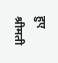हुए श्रीमती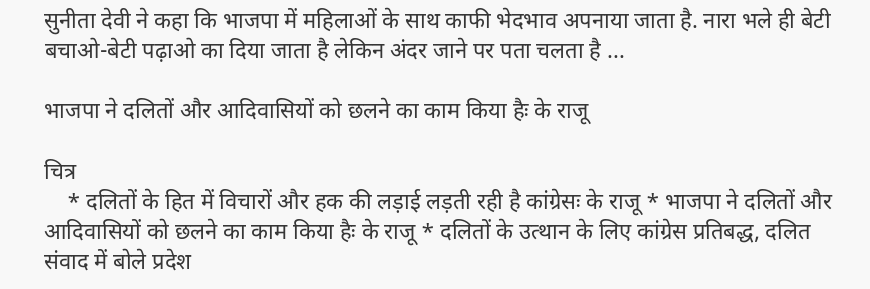सुनीता देवी ने कहा कि भाजपा में महिलाओं के साथ काफी भेदभाव अपनाया जाता है. नारा भले ही बेटी बचाओ-बेटी पढ़ाओ का दिया जाता है लेकिन अंदर जाने पर पता चलता है ...

भाजपा ने दलितों और आदिवासियों को छलने का काम किया हैः के राजू

चित्र
    * दलितों के हित में विचारों और हक की लड़ाई लड़ती रही है कांग्रेसः के राजू * भाजपा ने दलितों और आदिवासियों को छलने का काम किया हैः के राजू * दलितों के उत्थान के लिए कांग्रेस प्रतिबद्ध, दलित संवाद में बोले प्रदेश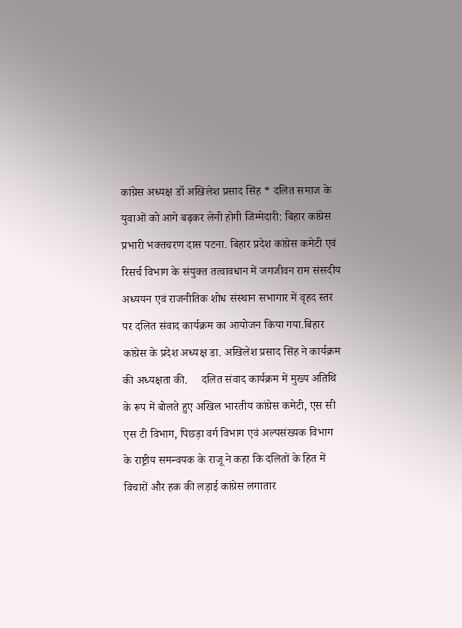कांग्रेस अध्यक्ष डॉ अखिलेश प्रसाद सिंह * दलित समाज के युवाओं को आगे बढ़कर लेनी होगी जिम्मेदारी: बिहार कांग्रेस प्रभारी भक्तचरण दास पटना. बिहार प्रदेश कांग्रेस कमेटी एवं रिसर्च विभाग के संयुक्त तत्वावधान में जगजीवन राम संसदीय अध्ययन एवं राजनीतिक शोध संस्थान सभागार में वृहद स्तर पर दलित संवाद कार्यक्रम का आयोजन किया गया.बिहार कांग्रेस के प्रदेश अध्यक्ष डा. अखिलेश प्रसाद सिंह ने कार्यक्रम की अध्यक्षता की.     दलित संवाद कार्यक्रम में मुख्य अतिथि के रूप में बोलते हुए अखिल भारतीय कांग्रेस कमेटी, एस सी एस टी विभाग, पिछड़ा वर्ग विभाग एवं अल्पसंख्यक विभाग के राष्ट्रीय समन्वयक के राजू ने कहा कि दलितों के हित में विचारों और हक की लड़ाई कांग्रेस लगातार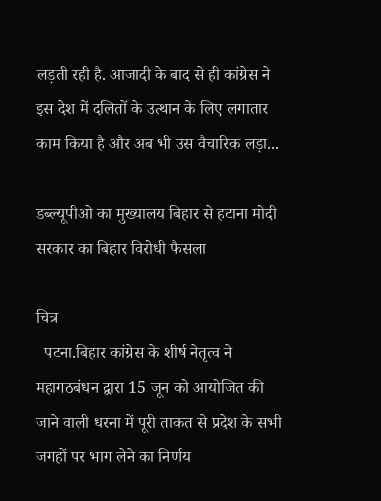लड़ती रही है. आजादी के बाद से ही कांग्रेस ने इस देश में दलितों के उत्थान के लिए लगातार काम किया है और अब भी उस वैचारिक लड़ा...

डब्ल्यूपीओ का मुख्यालय बिहार से हटाना मोदी सरकार का बिहार विरोधी फैसला

चित्र
  पटना.बिहार कांग्रेस के शीर्ष नेतृत्व ने महागठबंधन द्वारा 15 जून को आयोजित की जाने वाली धरना में पूरी ताकत से प्रदेश के सभी जगहों पर भाग लेने का निर्णय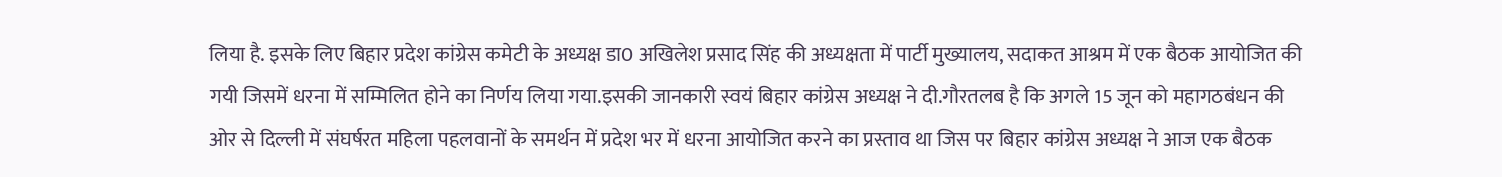लिया है. इसके लिए बिहार प्रदेश कांग्रेस कमेटी के अध्यक्ष डा0 अखिलेश प्रसाद सिंह की अध्यक्षता में पार्टी मुख्यालय, सदाकत आश्रम में एक बैठक आयोजित की गयी जिसमें धरना में सम्मिलित होने का निर्णय लिया गया.इसकी जानकारी स्वयं बिहार कांग्रेस अध्यक्ष ने दी.गौरतलब है कि अगले 15 जून को महागठबंधन की ओर से दिल्ली में संघर्षरत महिला पहलवानों के समर्थन में प्रदेश भर में धरना आयोजित करने का प्रस्ताव था जिस पर बिहार कांग्रेस अध्यक्ष ने आज एक बैठक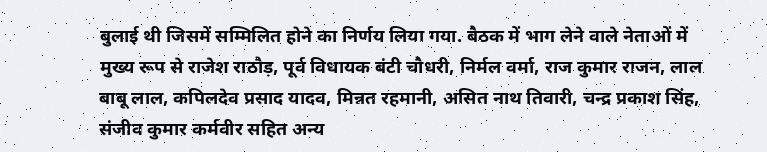बुलाई थी जिसमें सम्मिलित होने का निर्णय लिया गया. बैठक में भाग लेने वाले नेताओं में मुख्य रूप से राजेश राठौड़, पूर्व विधायक बंटी चौधरी, निर्मल वर्मा, राज कुमार राजन, लाल बाबू लाल, कपिलदेव प्रसाद यादव, मिन्नत रहमानी, असित नाथ तिवारी, चन्द्र प्रकाश सिंह, संजीव कुमार कर्मवीर सहित अन्य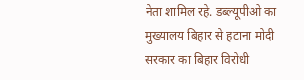नेता शामिल रहे. डब्ल्यूपीओ का मुख्यालय बिहार से हटाना मोदी सरकार का बिहार विरोधी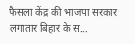फैसला केंद्र की भाजपा सरकार लगातार बिहार के स...